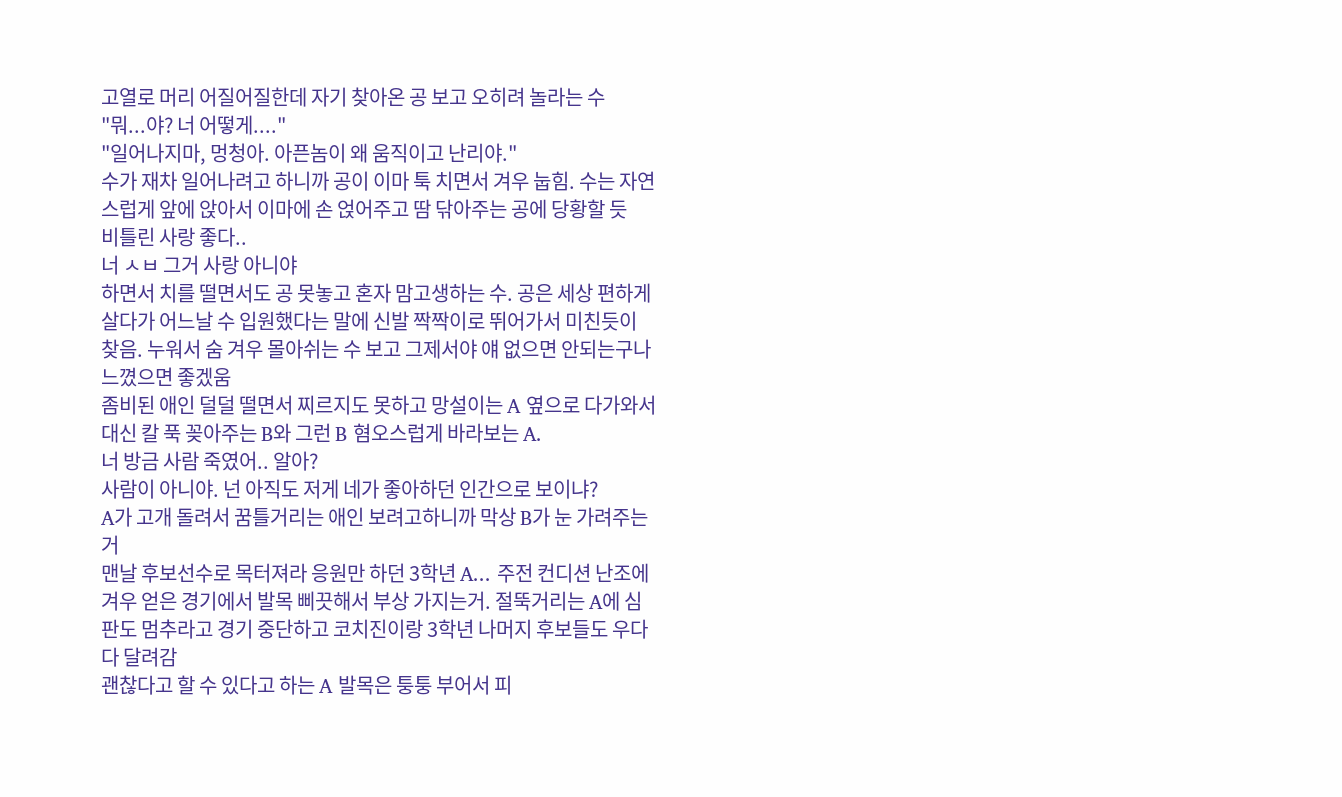고열로 머리 어질어질한데 자기 찾아온 공 보고 오히려 놀라는 수
"뭐...야? 너 어떻게...."
"일어나지마, 멍청아. 아픈놈이 왜 움직이고 난리야."
수가 재차 일어나려고 하니까 공이 이마 툭 치면서 겨우 눕힘. 수는 자연스럽게 앞에 앉아서 이마에 손 얹어주고 땀 닦아주는 공에 당황할 듯
비틀린 사랑 좋다..
너 ㅅㅂ 그거 사랑 아니야
하면서 치를 떨면서도 공 못놓고 혼자 맘고생하는 수. 공은 세상 편하게 살다가 어느날 수 입원했다는 말에 신발 짝짝이로 뛰어가서 미친듯이 찾음. 누워서 숨 겨우 몰아쉬는 수 보고 그제서야 얘 없으면 안되는구나 느꼈으면 좋겠움
좀비된 애인 덜덜 떨면서 찌르지도 못하고 망설이는 A 옆으로 다가와서 대신 칼 푹 꽂아주는 B와 그런 B 혐오스럽게 바라보는 A.
너 방금 사람 죽였어.. 알아?
사람이 아니야. 넌 아직도 저게 네가 좋아하던 인간으로 보이냐?
A가 고개 돌려서 꿈틀거리는 애인 보려고하니까 막상 B가 눈 가려주는거
맨날 후보선수로 목터져라 응원만 하던 3학년 A... 주전 컨디션 난조에 겨우 얻은 경기에서 발목 삐끗해서 부상 가지는거. 절뚝거리는 A에 심판도 멈추라고 경기 중단하고 코치진이랑 3학년 나머지 후보들도 우다다 달려감
괜찮다고 할 수 있다고 하는 A 발목은 퉁퉁 부어서 피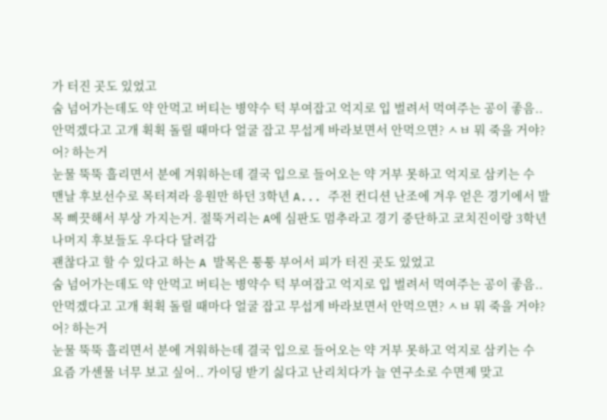가 터진 곳도 있었고
숨 넘어가는데도 약 안먹고 버티는 병약수 턱 부여잡고 억지로 입 벌려서 먹여주는 공이 좋음.. 안먹겠다고 고개 휙휙 돌릴 때마다 얼굴 잡고 무섭게 바라보면서 안먹으면? ㅅㅂ 뭐 죽을 거야? 어? 하는거
눈물 뚝뚝 흘리면서 분에 겨워하는데 결국 입으로 들어오는 약 거부 못하고 억지로 삼키는 수
맨날 후보선수로 목터져라 응원만 하던 3학년 A... 주전 컨디션 난조에 겨우 얻은 경기에서 발목 삐끗해서 부상 가지는거. 절뚝거리는 A에 심판도 멈추라고 경기 중단하고 코치진이랑 3학년 나머지 후보들도 우다다 달려감
괜찮다고 할 수 있다고 하는 A 발목은 퉁퉁 부어서 피가 터진 곳도 있었고
숨 넘어가는데도 약 안먹고 버티는 병약수 턱 부여잡고 억지로 입 벌려서 먹여주는 공이 좋음.. 안먹겠다고 고개 휙휙 돌릴 때마다 얼굴 잡고 무섭게 바라보면서 안먹으면? ㅅㅂ 뭐 죽을 거야? 어? 하는거
눈물 뚝뚝 흘리면서 분에 겨워하는데 결국 입으로 들어오는 약 거부 못하고 억지로 삼키는 수
요즘 가센물 너무 보고 싶어.. 가이딩 받기 싫다고 난리치다가 늘 연구소로 수면제 맞고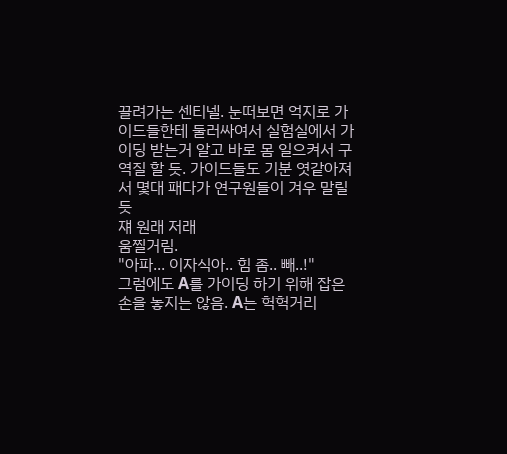끌려가는 센티넬. 눈떠보면 억지로 가이드들한테 둘러싸여서 실험실에서 가이딩 받는거 알고 바로 몸 일으켜서 구역질 할 듯. 가이드들도 기분 엿같아져서 몇대 패다가 연구원들이 겨우 말릴 듯
쟤 원래 저래
움찔거림.
"아파... 이자식아.. 힘 좀.. 빼..!"
그럼에도 A를 가이딩 하기 위해 잡은 손을 놓지는 않음. A는 헉헉거리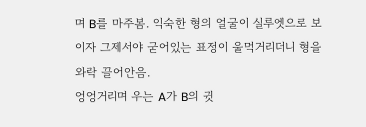며 B를 마주봄. 익숙한 형의 얼굴이 실루엣으로 보이자 그제서야 굳어있는 표정이 울먹거리더니 형을 와락 끌어안음.
엉엉거리며 우는 A가 B의 귓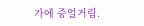가에 중얼거림.